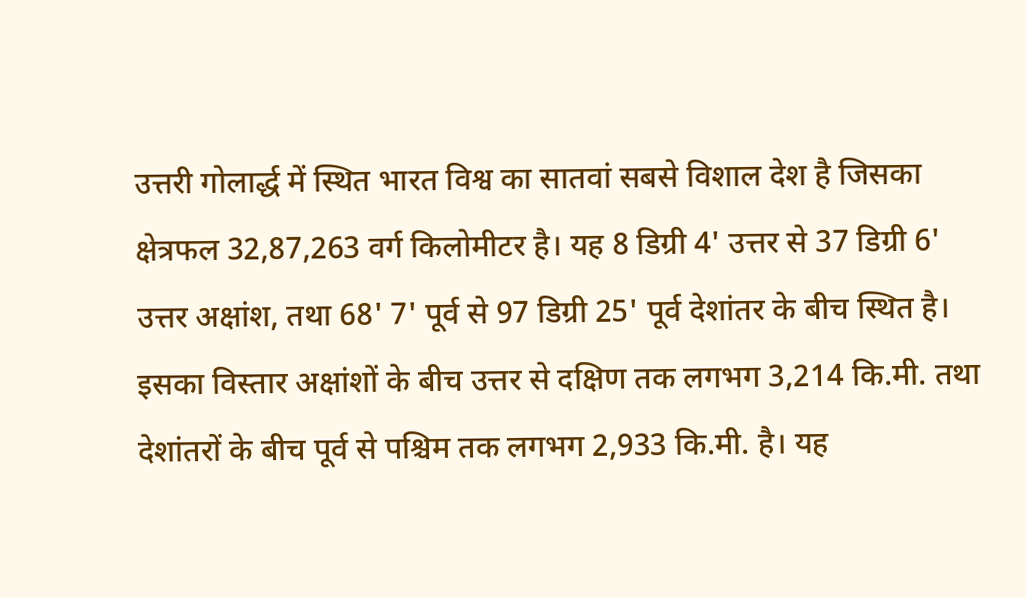उत्तरी गोलार्द्ध में स्थित भारत विश्व का सातवां सबसे विशाल देश है जिसका क्षेत्रफल 32,87,263 वर्ग किलोमीटर है। यह 8 डिग्री 4' उत्तर से 37 डिग्री 6' उत्तर अक्षांश, तथा 68' 7' पूर्व से 97 डिग्री 25' पूर्व देशांतर के बीच स्थित है। इसका विस्तार अक्षांशों के बीच उत्तर से दक्षिण तक लगभग 3,214 कि.मी. तथा देशांतरों के बीच पूर्व से पश्चिम तक लगभग 2,933 कि.मी. है। यह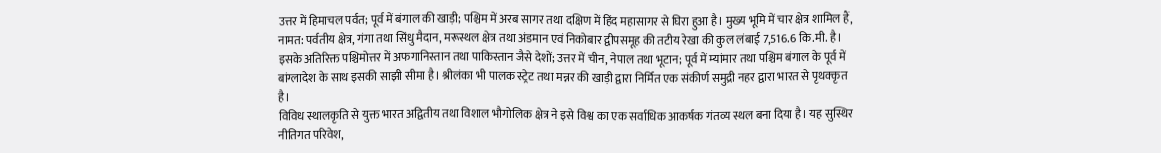उत्तर में हिमाचल पर्वत; पूर्व में बंगाल की खाड़ी; पश्चिम में अरब सागर तथा दक्षिण में हिंद महासागर से घिरा हुआ है। मुख्य भूमि में चार क्षेत्र शामिल हैं, नामत: पर्वतीय क्षेत्र, गंगा तथा सिंधु मैदान, मरूस्थल क्षेत्र तथा अंडमान एवं निकोबार द्वीपसमूह की तटीय रेखा की कुल लंबाई 7,516.6 कि.मी. है। इसके अतिरिक्त पश्चिमोत्तर में अफगानिस्तान तथा पाकिस्तान जैसे देशों; उत्तर में चीन, नेपाल तथा भूटान; पूर्व में म्यांमार तथा पश्चिम बंगाल के पूर्व में बांग्लादेश के साथ इसकी साझी सीमा है। श्रीलंका भी पालक स्ट्रेट तथा मन्नर की खाड़ी द्वारा निर्मित एक संकीर्ण समुद्री नहर द्वारा भारत से पृथक्कृत है।
विविध स्थालकृति से युक्त भारत अद्वितीय तथा विशाल भौगोलिक क्षेत्र ने इसे विश्व का एक सर्वाधिक आकर्षक गंतव्य स्थल बना दिया है। यह सुस्थिर नीतिगत परिवेश,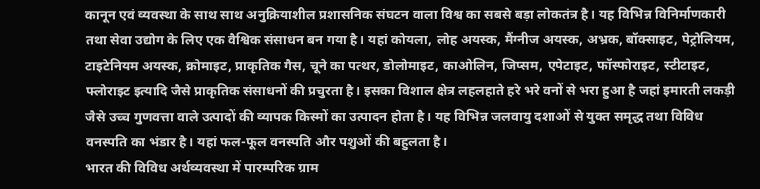कानून एवं व्यवस्था के साथ साथ अनुक्रियाशील प्रशासनिक संघटन वाला विश्व का सबसे बड़ा लोकतंत्र है। यह विभिन्न विनिर्माणकारी तथा सेवा उद्योग के लिए एक वैश्विक संसाधन बन गया है। यहां कोयला, लोह अयस्क, मैंग्नीज अयस्क, अभ्रक, बॉक्साइट, पेट्रोलियम, टाइटेनियम अयस्क, क्रोमाइट, प्राकृतिक गैस, चूने का पत्थर, डोलोमाइट, काओलिन, जिप्सम, एपेटाइट, फॉस्फोराइट, स्टीटाइट, फ्लोराइट इत्यादि जैसे प्राकृतिक संसाधनों की प्रचुरता है। इसका विशाल क्षेत्र लहलहाते हरे भरे वनों से भरा हुआ है जहां इमारती लकड़ी जैसे उच्च गुणवत्ता वाले उत्पादों की व्यापक किस्मों का उत्पादन होता है। यह विभिन्न जलवायु दशाओं से युक्त समृद्ध तथा विविध वनस्पति का भंडार है। यहां फल-फूल वनस्पति और पशुओं की बहुलता है।
भारत की विविध अर्थव्यवस्था में पारम्परिक ग्राम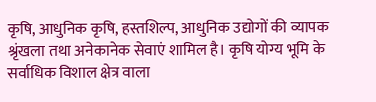कृषि, आधुनिक कृषि, हस्तशिल्प, आधुनिक उद्योगों की व्यापक श्रृंखला तथा अनेकानेक सेवाएं शामिल है। कृषि योग्य भूमि के सर्वाधिक विशाल क्षेत्र वाला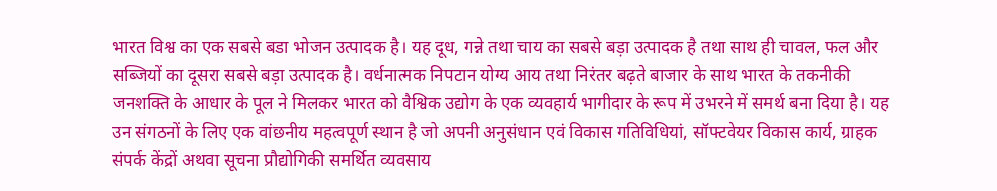भारत विश्व का एक सबसे बडा भोजन उत्पादक है। यह दूध, गन्ने तथा चाय का सबसे बड़ा उत्पादक है तथा साथ ही चावल, फल और सब्जियों का दूसरा सबसे बड़ा उत्पादक है। वर्धनात्मक निपटान योग्य आय तथा निरंतर बढ़ते बाजार के साथ भारत के तकनीकी जनशक्ति के आधार के पूल ने मिलकर भारत को वैश्विक उद्योग के एक व्यवहार्य भागीदार के रूप में उभरने में समर्थ बना दिया है। यह उन संगठनों के लिए एक वांछनीय महत्वपूर्ण स्थान है जो अपनी अनुसंधान एवं विकास गतिविधियां, सॉफ्टवेयर विकास कार्य, ग्राहक संपर्क केंद्रों अथवा सूचना प्रौद्योगिकी समर्थित व्यवसाय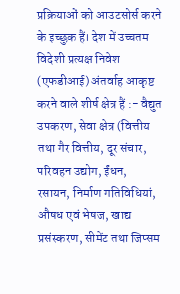प्रक्रियाओं को आउटसोर्स करने के इच्छुक हैं। देश में उच्चतम विदेशी प्रत्यक्ष निवेश (एफडीआई) अंतर्वाह आकृष्ट करने वाले शीर्ष क्षेत्र हैं :- वैद्युत उपकरण, सेवा क्षेत्र (वित्तीय तथा गैर वित्तीय, दूर संचार, परिवहन उद्योग, ईंधन, रसायन, निर्माण गतिविधियां, औषध एवं भेषज, खाद्य प्रसंस्करण, सीमेंट तथा जिप्सम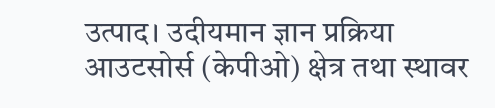उत्पाद। उदीयमान ज्ञान प्रक्रिया आउटसोर्स (केपीओ) क्षेत्र तथा स्थावर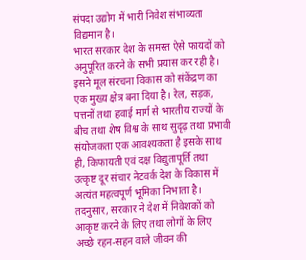संपदा उद्योग में भारी निवेश संभाव्यता विद्यमान है।
भारत सरकार देश के समस्त ऐसे फायदों को अनुपूरित करने के सभी प्रयास कर रही है। इसने मूल संरचना विकास को संकेंद्रण का एक मुख्य क्षेत्र बना दिया है। रेल, सड़क, पत्तनों तथा हवाई मार्ग से भारतीय राज्यों के बीच तथा शेष विश्व के साथ सुदृढ़ तथा प्रभावी संयोजकता एक आवश्यकता है इसके साथ ही, किफायती एवं दक्ष विद्युतापूर्ति तथा उत्कृष्ट दूर संचार नेटवर्क देश के विकास में अत्यंत महत्वपूर्ण भूमिका निभाता है। तदनुसार, सरकार ने देश में निवेशकों को आकृष्ट करने के लिए तथा लोगों के लिए अच्छे रहन-सहन वाले जीवन की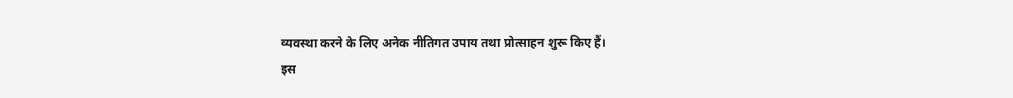व्यवस्था करने के लिए अनेक नीतिगत उपाय तथा प्रोत्साहन शुरू किए हैं।
इस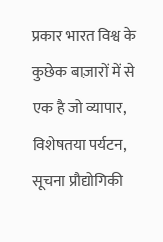प्रकार भारत विश्व के कुछेक बाज़ारों में से एक है जो व्यापार, विशेषतया पर्यटन, सूचना प्रौद्योगिकी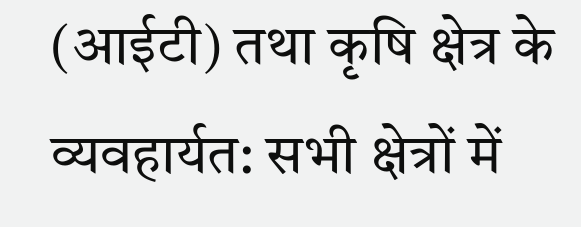(आईटी) तथा कृषि क्षेत्र के व्यवहार्यत: सभी क्षेत्रों में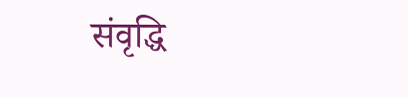संवृद्धि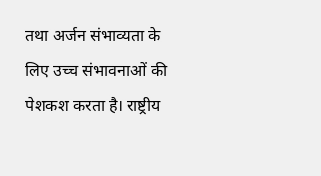तथा अर्जन संभाव्यता के लिए उच्च संभावनाओं की पेशकश करता है। राष्ट्रीय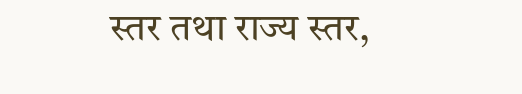स्तर तथा राज्य स्तर,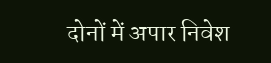दोनों में अपार निवेश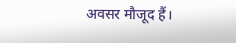अवसर मौजूद हैं।